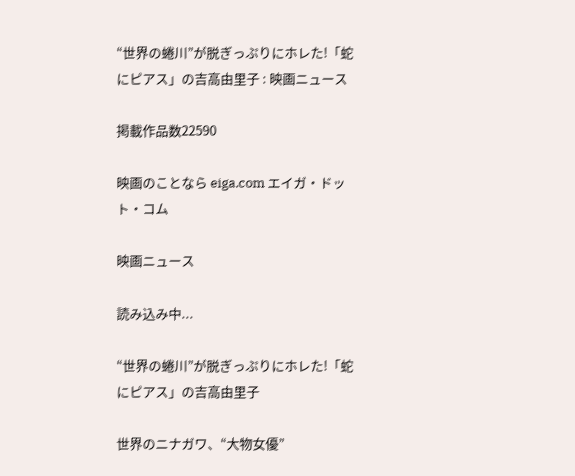“世界の蜷川”が脱ぎっぷりにホレた!「蛇にピアス」の吉高由里子 : 映画ニュース

掲載作品数22590

映画のことなら eiga.com エイガ・ドット・コム

映画ニュース

読み込み中...

“世界の蜷川”が脱ぎっぷりにホレた!「蛇にピアス」の吉高由里子

世界のニナガワ、“大物女優”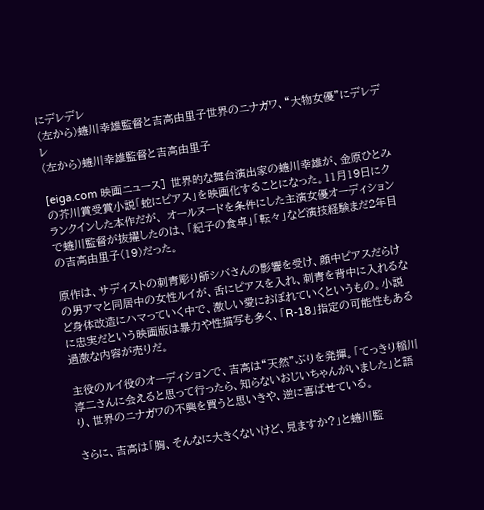にデレデレ
(左から)蜷川幸雄監督と吉高由里子世界のニナガワ、“大物女優”にデレデレ
(左から)蜷川幸雄監督と吉高由里子

[eiga.com 映画ニュース] 世界的な舞台演出家の蜷川幸雄が、金原ひとみの芥川賞受賞小説「蛇にピアス」を映画化することになった。11月19日にクランクインした本作だが、 オールヌードを条件にした主演女優オーディションで蜷川監督が抜擢したのは、「紀子の食卓」「転々」など演技経験まだ2年目の吉高由里子(19)だった。

原作は、サディストの刺青彫り師シバさんの影響を受け、顔中ピアスだらけの男アマと同居中の女性ルイが、舌にピアスを入れ、刺青を背中に入れるなど身体改造にハマっていく中で、激しい愛におぼれていくというもの。小説に忠実だという映画版は暴力や性描写も多く、「R-18」指定の可能性もある過激な内容が売りだ。

主役のルイ役のオーディションで、吉高は“天然”ぶりを発揮。「てっきり稲川淳二さんに会えると思って行ったら、知らないおじいちゃんがいました」と語り、世界のニナガワの不興を買うと思いきや、逆に喜ばせている。

さらに、吉高は「胸、そんなに大きくないけど、見ますか?」と蜷川監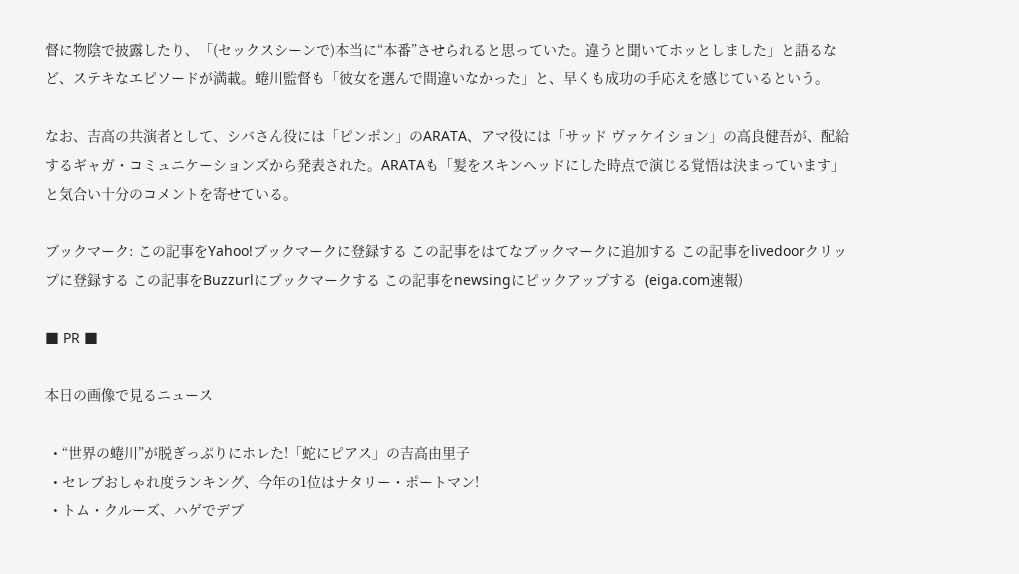督に物陰で披露したり、「(セックスシーンで)本当に“本番”させられると思っていた。違うと聞いてホッとしました」と語るなど、ステキなエピソードが満載。蜷川監督も「彼女を選んで間違いなかった」と、早くも成功の手応えを感じているという。

なお、吉高の共演者として、シバさん役には「ピンポン」のARATA、アマ役には「サッド ヴァケイション」の高良健吾が、配給するギャガ・コミュニケーションズから発表された。ARATAも「髪をスキンヘッドにした時点で演じる覚悟は決まっています」と気合い十分のコメントを寄せている。

ブックマーク: この記事をYahoo!ブックマークに登録する この記事をはてなブックマークに追加する この記事をlivedoorクリップに登録する この記事をBuzzurlにブックマークする この記事をnewsingにピックアップする  (eiga.com速報)

■ PR ■

本日の画像で見るニュース

  • “世界の蜷川”が脱ぎっぷりにホレた!「蛇にピアス」の吉高由里子
  • セレブおしゃれ度ランキング、今年の1位はナタリー・ポートマン!
  • トム・クルーズ、ハゲでデブ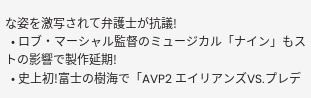な姿を激写されて弁護士が抗議!
  • ロブ・マーシャル監督のミュージカル「ナイン」もストの影響で製作延期!
  • 史上初!富士の樹海で「AVP2 エイリアンズVS.プレデ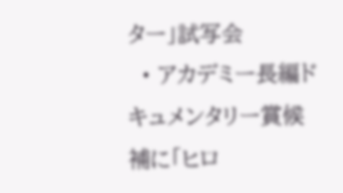ター」試写会
  • アカデミー長編ドキュメンタリー賞候補に「ヒロ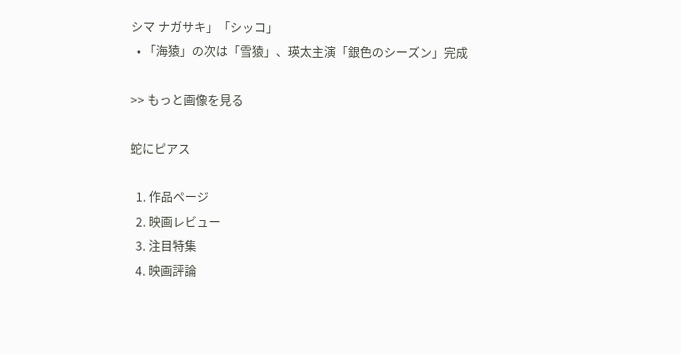シマ ナガサキ」「シッコ」
  • 「海猿」の次は「雪猿」、瑛太主演「銀色のシーズン」完成

>> もっと画像を見る

蛇にピアス

  1. 作品ページ
  2. 映画レビュー
  3. 注目特集
  4. 映画評論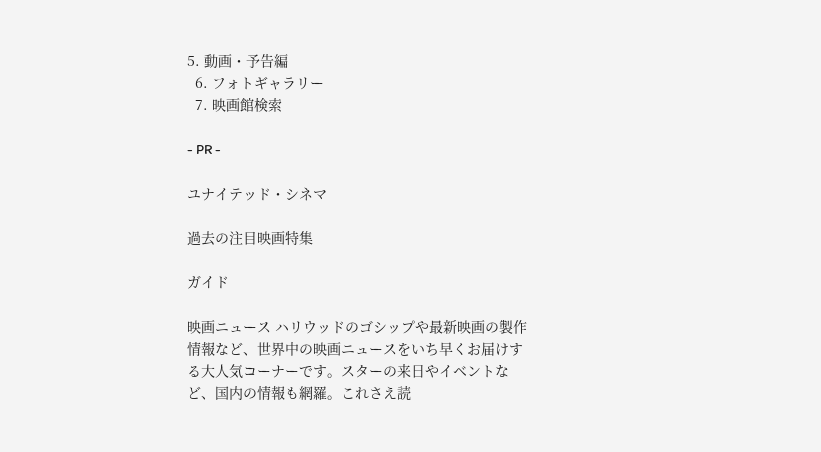5. 動画・予告編
  6. フォトギャラリー
  7. 映画館検索

- PR -

ユナイテッド・シネマ

過去の注目映画特集

ガイド

映画ニュース ハリウッドのゴシップや最新映画の製作情報など、世界中の映画ニュースをいち早くお届けする大人気コーナーです。スターの来日やイベントなど、国内の情報も網羅。これさえ読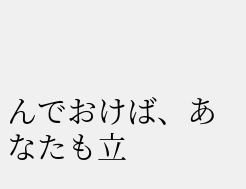んでおけば、あなたも立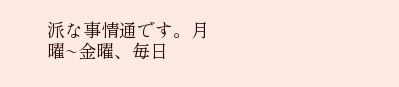派な事情通です。月曜~金曜、毎日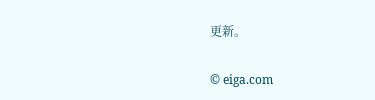更新。

© eiga.com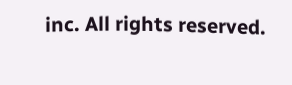inc. All rights reserved.